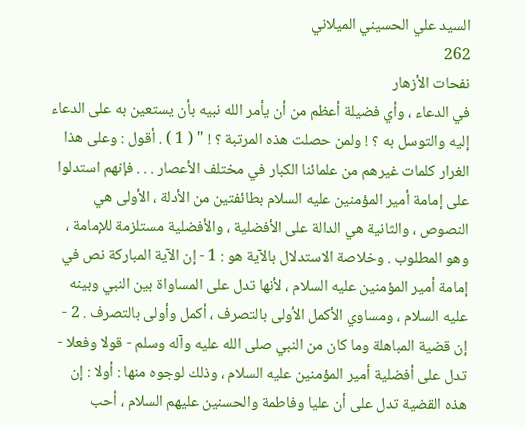السيد علي الحسيني الميلاني
262
نفحات الأزهار
في الدعاء ، وأي فضيلة أعظم من أن يأمر الله نبيه بأن يستعين به على الدعاء إليه والتوسل به ؟ ! ولمن حصلت هذه المرتبة ؟ ! " ( 1 ) . أقول : وعلى هذا الغرار كلمات غيرهم من علمائنا الكبار في مختلف الأعصار . . . فإنهم استدلوا على إمامة أمير المؤمنين عليه السلام بطائفتين من الأدلة ، الأولى هي النصوص ، والثانية هي الدالة على الأفضلية ، والأفضلية مستلزمة للإمامة ، وهو المطلوب . وخلاصة الاستدلال بالآية هو : 1 - إن الآية المباركة نص في إمامة أمير المؤمنين عليه السلام ، لأنها تدل على المساواة بين النبي وبينه عليه السلام ، ومساوي الأكمل الأولى بالتصرف ، أكمل وأولى بالتصرف . 2 - إن قضية المباهلة وما كان من النبي صلى الله عليه وآله وسلم - قولا وفعلا - تدل على أفضلية أمير المؤمنين عليه السلام ، وذلك لوجوه منها : أولا : إن هذه القضية تدل على أن عليا وفاطمة والحسنين عليهم السلام ، أحب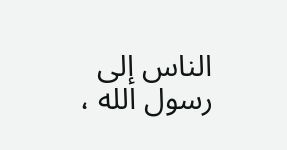الناس إلى رسول الله ،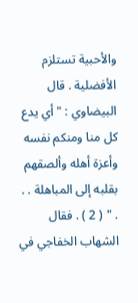والأحبية تستلزم الأفضلية . قال البيضاوي : " أي يدع كل منا ومنكم نفسه وأعزة أهله وألصقهم بقلبه إلى المباهلة . . . " ( 2 ) . فقال الشهاب الخفاجي في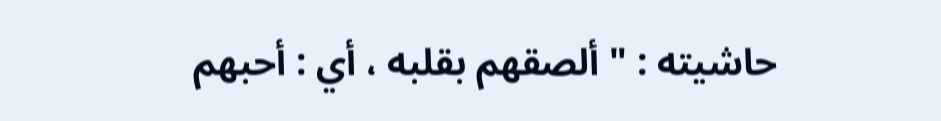حاشيته : " ألصقهم بقلبه ، أي : أحبهم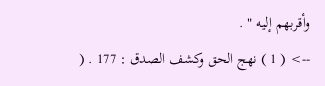وأقربهم إليه " .
--> ( 1 ) نهج الحق وكشف الصدق : 177 . (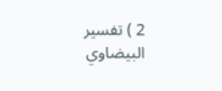2 ) تفسير البيضاوي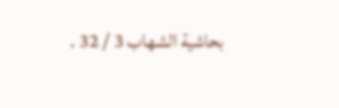بحاشية الشهاب 3 / 32 .